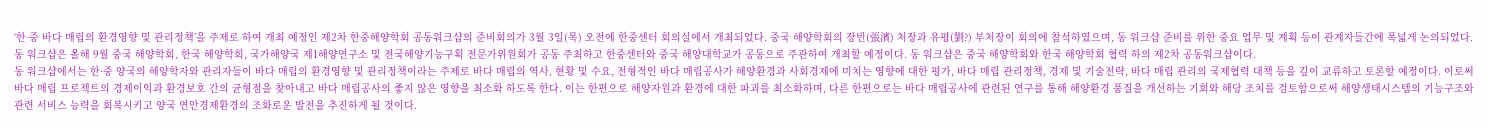‘한·중 바다 매립의 환경영향 및 관리정책’을 주제로 하여 개최 예정인 제2차 한중해양학회 공동워크샵의 준비회의가 3월 3일(목) 오전에 한중센터 회의실에서 개최되었다. 중국 해양학회의 장빈(張濱) 처장과 유평(劉?) 부처장이 회의에 참석하였으며, 동 워크샵 준비를 위한 중요 업무 및 계획 등이 관계자들간에 폭넓게 논의되었다.
동 워크샵은 올해 9월 중국 해양학회, 한국 해양학회, 국가해양국 제1해양연구소 및 전국해양기능구획 전문가위원회가 공동 주최하고 한중센터와 중국 해양대학교가 공동으로 주관하여 개최할 예정이다. 동 워크샵은 중국 해양학회와 한국 해양학회 협력 하의 제2차 공동워크샵이다.
동 워크샵에서는 한·중 양국의 해양학자와 관리자들이 바다 매립의 환경영향 및 관리정책이라는 주제로 바다 매립의 역사, 현황 및 수요, 전형적인 바다 매립공사가 해양환경과 사회경제에 미치는 영향에 대한 평가, 바다 매립 관리정책, 경제 및 기술전략, 바다 매립 관리의 국제협력 대책 등을 깊이 교류하고 토론할 예정이다. 이로써 바다 매립 프로젝트의 경제이익과 환경보호 간의 균형점을 찾아내고 바다 매립공사의 좋지 않은 영향을 최소화 하도록 한다. 이는 한편으로 해양자원과 환경에 대한 파괴를 최소화하며, 다른 한편으로는 바다 매립공사에 관련된 연구를 통해 해양환경 품질을 개선하는 기회와 해당 조치를 검토함으로써 해양생태시스템의 기능구조와 관련 서비스 능력을 회복시키고 양국 연안경제환경의 조화로운 발전을 추진하게 될 것이다.